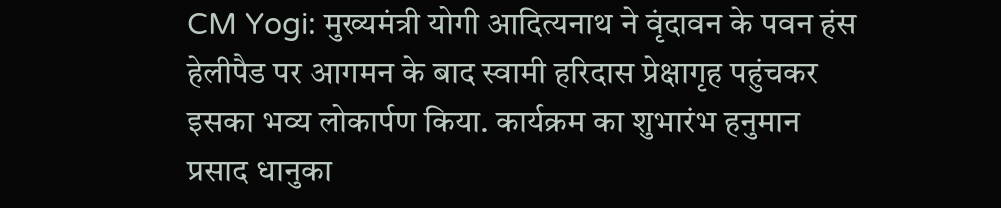CM Yogi: मुख्यमंत्री योगी आदित्यनाथ ने वृंदावन के पवन हंस हेलीपैड पर आगमन के बाद स्वामी हरिदास प्रेक्षागृह पहुंचकर इसका भव्य लोकार्पण किया. कार्यक्रम का शुभारंभ हनुमान प्रसाद धानुका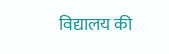विद्यालय की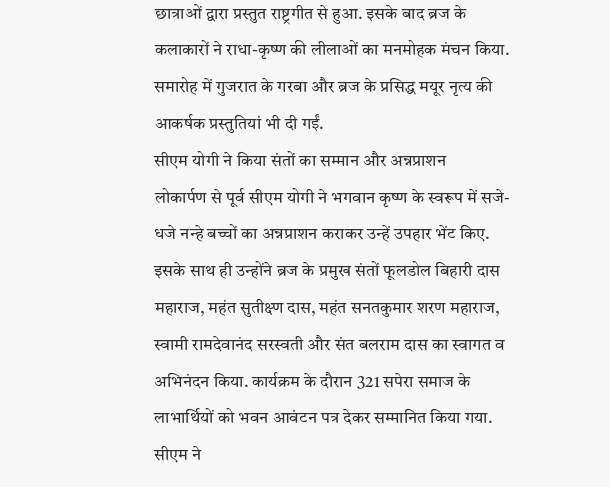छात्राओं द्वारा प्रस्तुत राष्ट्रगीत से हुआ. इसके बाद ब्रज के कलाकारों ने राधा-कृष्ण की लीलाओं का मनमोहक मंचन किया. समारोह में गुजरात के गरबा और ब्रज के प्रसिद्ध मयूर नृत्य की आकर्षक प्रस्तुतियां भी दी गईं.
सीएम योगी ने किया संतों का सम्मान और अन्नप्राशन
लोकार्पण से पूर्व सीएम योगी ने भगवान कृष्ण के स्वरूप में सजे-धजे नन्हे बच्चों का अन्नप्राशन कराकर उन्हें उपहार भेंट किए. इसके साथ ही उन्होंने ब्रज के प्रमुख संतों फूलडोल बिहारी दास महाराज, महंत सुतीक्ष्ण दास, महंत सनतकुमार शरण महाराज, स्वामी रामदेवानंद सरस्वती और संत बलराम दास का स्वागत व अभिनंदन किया. कार्यक्रम के दौरान 321 सपेरा समाज के लाभार्थियों को भवन आवंटन पत्र देकर सम्मानित किया गया.
सीएम ने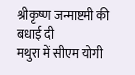श्रीकृष्ण जन्माष्टमी की बधाई दी
मथुरा में सीएम योगी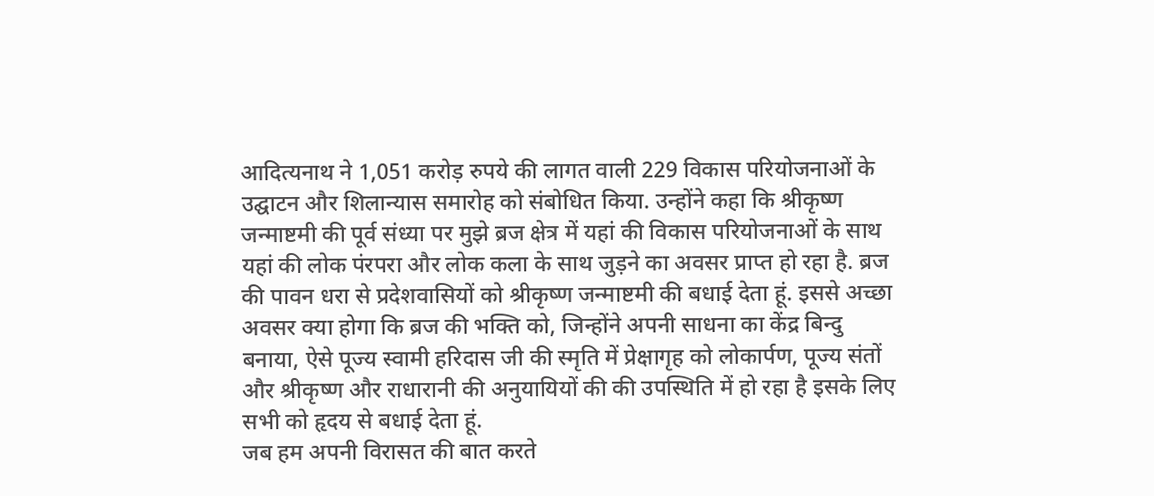आदित्यनाथ ने 1,051 करोड़ रुपये की लागत वाली 229 विकास परियोजनाओं के उद्घाटन और शिलान्यास समारोह को संबोधित किया. उन्होंने कहा कि श्रीकृष्ण जन्माष्टमी की पूर्व संध्या पर मुझे ब्रज क्षेत्र में यहां की विकास परियोजनाओं के साथ यहां की लोक पंरपरा और लोक कला के साथ जुड़ने का अवसर प्राप्त हो रहा है. ब्रज की पावन धरा से प्रदेशवासियों को श्रीकृष्ण जन्माष्टमी की बधाई देता हूं. इससे अच्छा अवसर क्या होगा कि ब्रज की भक्ति को, जिन्होंने अपनी साधना का केंद्र बिन्दु बनाया, ऐसे पूज्य स्वामी हरिदास जी की स्मृति में प्रेक्षागृह को लोकार्पण, पूज्य संतों और श्रीकृष्ण और राधारानी की अनुयायियों की की उपस्थिति में हो रहा है इसके लिए सभी को हृदय से बधाई देता हूं.
जब हम अपनी विरासत की बात करते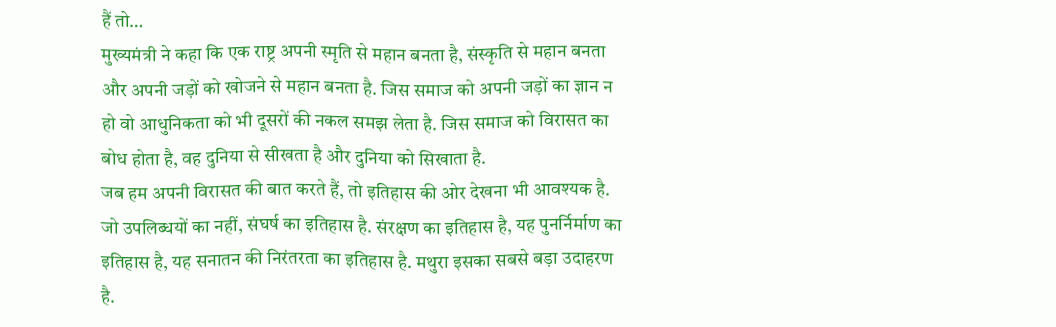हैं तो…
मुख्यमंत्री ने कहा कि एक राष्ट्र अपनी स्मृति से महान बनता है, संस्कृति से महान बनता और अपनी जड़ों को खोजने से महान बनता है. जिस समाज को अपनी जड़ों का ज्ञान न हो वो आधुनिकता को भी दूसरों की नकल समझ लेता है. जिस समाज को विरासत का बोध होता है, वह दुनिया से सीखता है और दुनिया को सिखाता है.
जब हम अपनी विरासत की बात करते हैं, तो इतिहास की ओर देखना भी आवश्यक है. जो उपलिब्धयों का नहीं, संघर्ष का इतिहास है. संरक्षण का इतिहास है, यह पुनर्निर्माण का इतिहास है, यह सनातन की निरंतरता का इतिहास है. मथुरा इसका सबसे बड़ा उदाहरण है.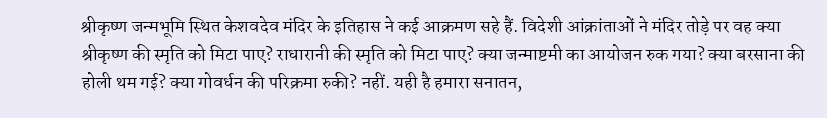श्रीकृष्ण जन्मभूमि स्थित केशवदेव मंदिर के इतिहास ने कई आक्रमण सहे हैं. विदेशी आंक्रांताओं ने मंदिर तोड़े पर वह क्या श्रीकृष्ण की स्मृति को मिटा पाए? राधारानी की स्मृति को मिटा पाए? क्या जन्माष्टमी का आयोजन रुक गया? क्या बरसाना की होली थम गई? क्या गोवर्धन की परिक्रमा रुकी? नहीं. यही है हमारा सनातन,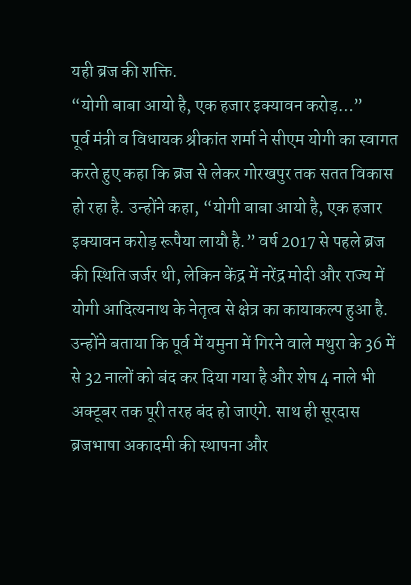यही ब्रज की शक्ति.
“योगी बाबा आयो है, एक हजार इक्यावन करोड़…”
पूर्व मंत्री व विधायक श्रीकांत शर्मा ने सीएम योगी का स्वागत करते हुए कहा कि ब्रज से लेकर गोरखपुर तक सतत विकास हो रहा है. उन्होंने कहा, “योगी बाबा आयो है, एक हजार इक्यावन करोड़ रूपैया लायौ है.” वर्ष 2017 से पहले ब्रज की स्थिति जर्जर थी, लेकिन केंद्र में नरेंद्र मोदी और राज्य में योगी आदित्यनाथ के नेतृत्व से क्षेत्र का कायाकल्प हुआ है. उन्होंने बताया कि पूर्व में यमुना में गिरने वाले मथुरा के 36 में से 32 नालों को बंद कर दिया गया है और शेष 4 नाले भी अक्टूबर तक पूरी तरह बंद हो जाएंगे. साथ ही सूरदास ब्रजभाषा अकादमी की स्थापना और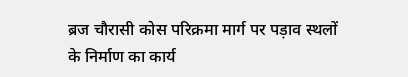ब्रज चौरासी कोस परिक्रमा मार्ग पर पड़ाव स्थलों के निर्माण का कार्य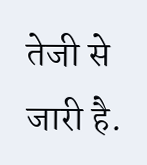तेजी से जारी है.